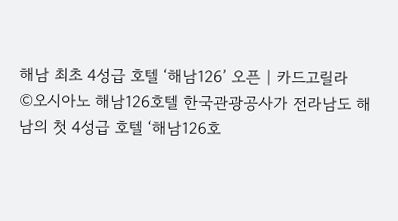해남 최초 4성급 호텔 ‘해남126’ 오픈 | 카드고릴라
©오시아노 해남126호텔 한국관광공사가 전라남도 해남의 첫 4성급 호텔 ‘해남126호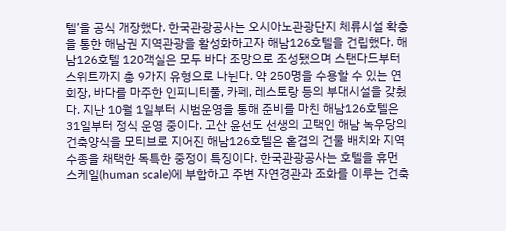텔’을 공식 개장했다. 한국관광공사는 오시아노관광단지 체류시설 확충을 통한 해남권 지역관광을 활성화하고자 해남126호텔을 건립했다. 해남126호텔 120객실은 모두 바다 조망으로 조성됐으며 스탠다드부터 스위트까지 총 9가지 유형으로 나뉜다. 약 250명을 수용할 수 있는 연회장, 바다를 마주한 인피니티풀, 카페, 레스토랑 등의 부대시설을 갖췄다. 지난 10월 1일부터 시범운영을 통해 준비를 마친 해남126호텔은 31일부터 정식 운영 중이다. 고산 윤선도 선생의 고택인 해남 녹우당의 건축양식을 모티브로 지어진 해남126호텔은 홑겹의 건물 배치와 지역 수종을 채택한 독특한 중정이 특징이다. 한국관광공사는 호텔을 휴먼 스케일(human scale)에 부합하고 주변 자연경관과 조화를 이루는 건축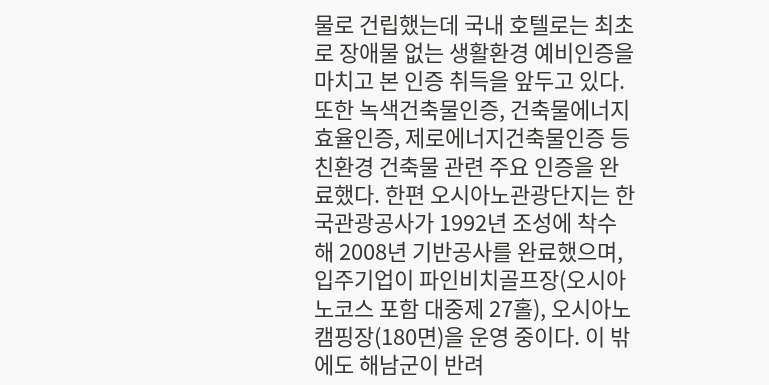물로 건립했는데 국내 호텔로는 최초로 장애물 없는 생활환경 예비인증을 마치고 본 인증 취득을 앞두고 있다. 또한 녹색건축물인증, 건축물에너지효율인증, 제로에너지건축물인증 등 친환경 건축물 관련 주요 인증을 완료했다. 한편 오시아노관광단지는 한국관광공사가 1992년 조성에 착수해 2008년 기반공사를 완료했으며, 입주기업이 파인비치골프장(오시아노코스 포함 대중제 27홀), 오시아노캠핑장(180면)을 운영 중이다. 이 밖에도 해남군이 반려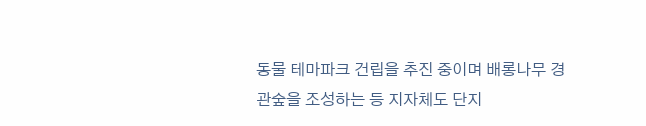동물 테마파크 건립을 추진 중이며 배롱나무 경관숲을 조성하는 등 지자체도 단지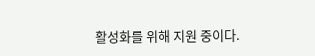활성화를 위해 지원 중이다.